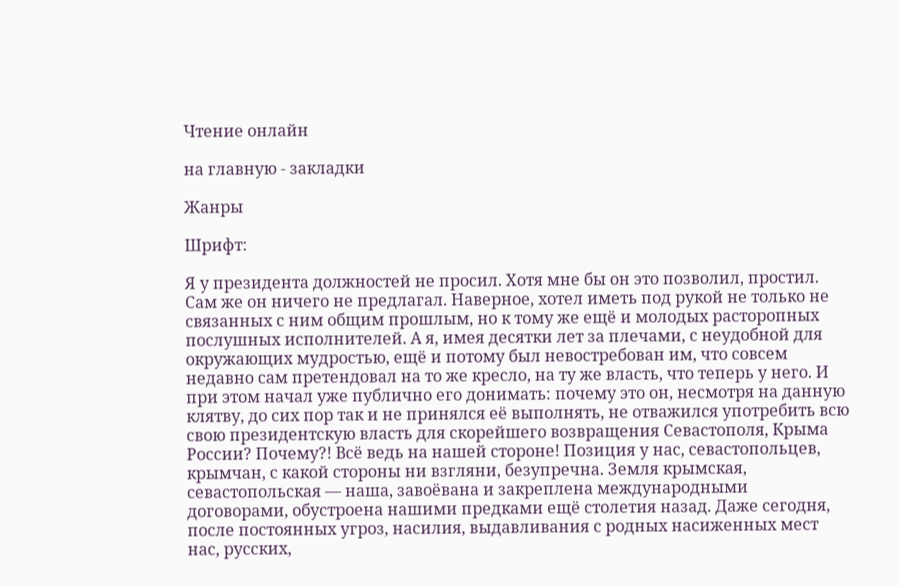Чтение онлайн

на главную - закладки

Жанры

Шрифт:

Я у президента должностей не просил. Хотя мне бы он это позволил, простил. Сам же он ничего не предлагал. Наверное, хотел иметь под рукой не только не связанных с ним общим прошлым, но к тому же ещё и молодых расторопных послушных исполнителей. А я, имея десятки лет за плечами, с неудобной для окружающих мудростью, ещё и потому был невостребован им, что совсем недавно сам претендовал на то же кресло, на ту же власть, что теперь у него. И при этом начал уже публично его донимать: почему это он, несмотря на данную клятву, до сих пор так и не принялся её выполнять, не отважился употребить всю свою президентскую власть для скорейшего возвращения Севастополя, Крыма России? Почему?! Всё ведь на нашей стороне! Позиция у нас, севастопольцев, крымчан, с какой стороны ни взгляни, безупречна. Земля крымская, севастопольская — наша, завоёвана и закреплена международными договорами, обустроена нашими предками ещё столетия назад. Даже сегодня, после постоянных угроз, насилия, выдавливания с родных насиженных мест нас, русских,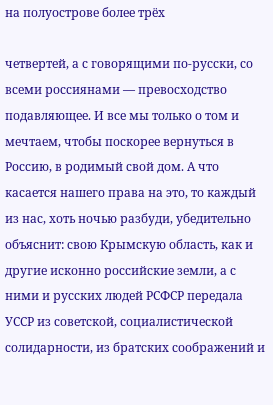на полуострове более трёх

четвертей, а с говорящими по-русски, со всеми россиянами — превосходство подавляющее. И все мы только о том и мечтаем, чтобы поскорее вернуться в Россию, в родимый свой дом. А что касается нашего права на это, то каждый из нас, хоть ночью разбуди, убедительно объяснит: свою Крымскую область, как и другие исконно российские земли, а с ними и русских людей РСФСР передала УССР из советской, социалистической солидарности, из братских соображений и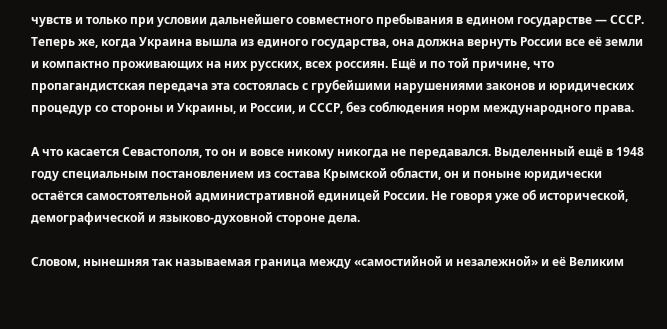чувств и только при условии дальнейшего совместного пребывания в едином государстве — СССР. Теперь же, когда Украина вышла из единого государства, она должна вернуть России все её земли и компактно проживающих на них русских, всех россиян. Ещё и по той причине, что пропагандистская передача эта состоялась с грубейшими нарушениями законов и юридических процедур со стороны и Украины, и России, и СССР, без соблюдения норм международного права.

А что касается Севастополя, то он и вовсе никому никогда не передавался. Выделенный ещё в 1948 году специальным постановлением из состава Крымской области, он и поныне юридически остаётся самостоятельной административной единицей России. Не говоря уже об исторической, демографической и языково-духовной стороне дела.

Словом, нынешняя так называемая граница между «самостийной и незалежной» и её Великим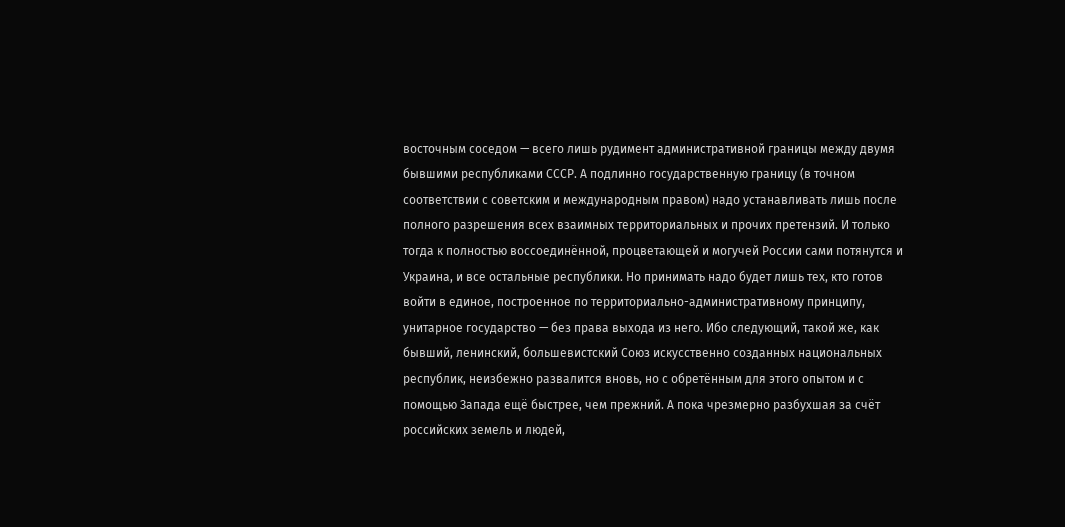восточным соседом — всего лишь рудимент административной границы между двумя бывшими республиками СССР. А подлинно государственную границу (в точном соответствии с советским и международным правом) надо устанавливать лишь после полного разрешения всех взаимных территориальных и прочих претензий. И только тогда к полностью воссоединённой, процветающей и могучей России сами потянутся и Украина, и все остальные республики. Но принимать надо будет лишь тех, кто готов войти в единое, построенное по территориально-административному принципу, унитарное государство — без права выхода из него. Ибо следующий, такой же, как бывший, ленинский, большевистский Союз искусственно созданных национальных республик, неизбежно развалится вновь, но с обретённым для этого опытом и с помощью Запада ещё быстрее, чем прежний. А пока чрезмерно разбухшая за счёт российских земель и людей,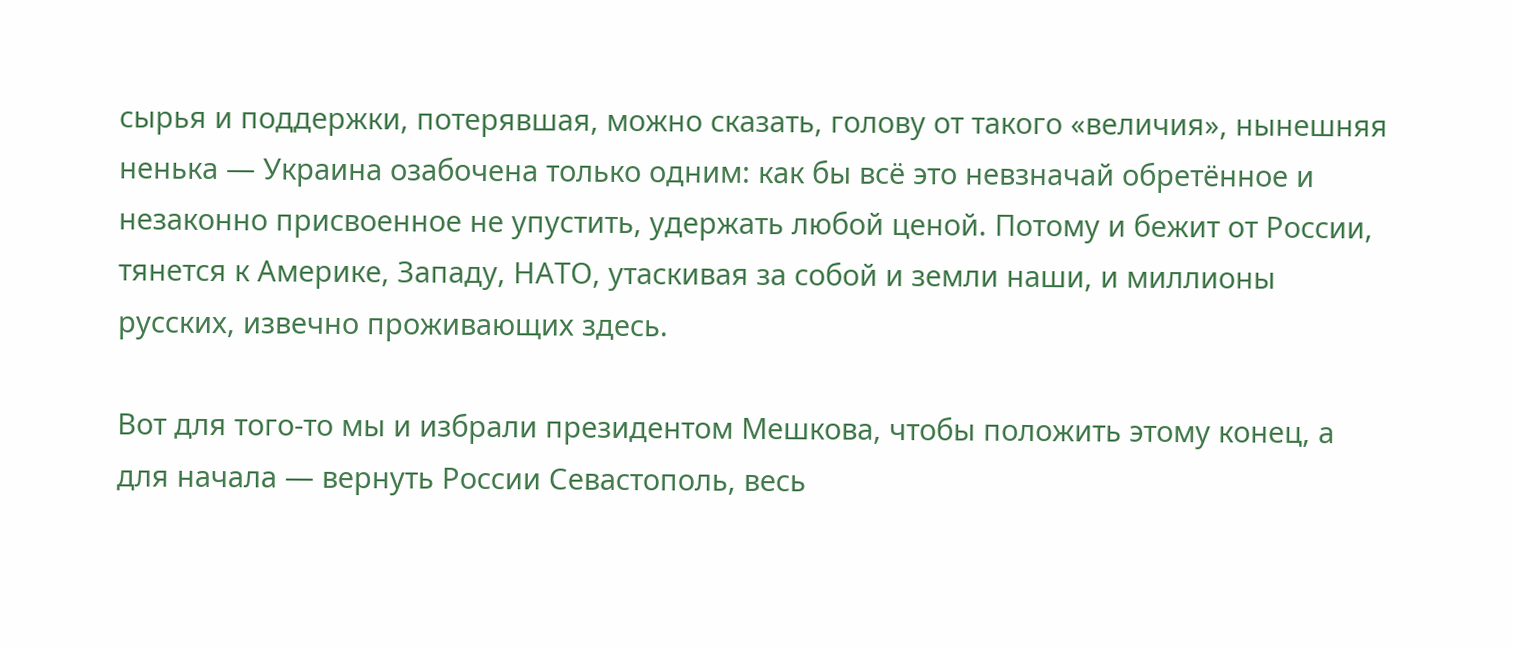сырья и поддержки, потерявшая, можно сказать, голову от такого «величия», нынешняя ненька — Украина озабочена только одним: как бы всё это невзначай обретённое и незаконно присвоенное не упустить, удержать любой ценой. Потому и бежит от России, тянется к Америке, Западу, НАТО, утаскивая за собой и земли наши, и миллионы русских, извечно проживающих здесь.

Вот для того-то мы и избрали президентом Мешкова, чтобы положить этому конец, а для начала — вернуть России Севастополь, весь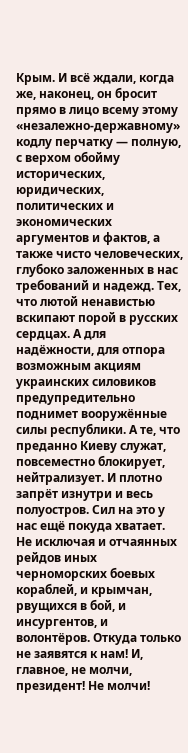Крым. И всё ждали, когда же, наконец, он бросит прямо в лицо всему этому «незалежно-державному» кодлу перчатку — полную, с верхом обойму исторических, юридических, политических и экономических аргументов и фактов, а также чисто человеческих, глубоко заложенных в нас требований и надежд. Тех, что лютой ненавистью вскипают порой в русских сердцах. А для надёжности, для отпора возможным акциям украинских силовиков предупредительно поднимет вооружённые силы республики. А те, что преданно Киеву служат, повсеместно блокирует, нейтрализует. И плотно запрёт изнутри и весь полуостров. Сил на это у нас ещё покуда хватает. Не исключая и отчаянных рейдов иных черноморских боевых кораблей, и крымчан, рвущихся в бой, и инсургентов, и волонтёров. Откуда только не заявятся к нам! И, главное, не молчи, президент! Не молчи!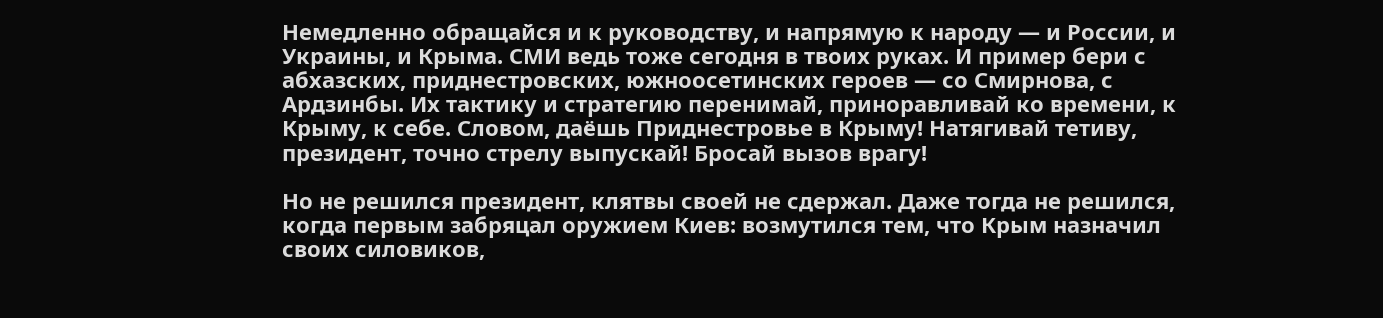Немедленно обращайся и к руководству, и напрямую к народу — и России, и Украины, и Крыма. СМИ ведь тоже сегодня в твоих руках. И пример бери с абхазских, приднестровских, южноосетинских героев — со Смирнова, с Ардзинбы. Их тактику и стратегию перенимай, приноравливай ко времени, к Крыму, к себе. Словом, даёшь Приднестровье в Крыму! Натягивай тетиву, президент, точно стрелу выпускай! Бросай вызов врагу!

Но не решился президент, клятвы своей не сдержал. Даже тогда не решился, когда первым забряцал оружием Киев: возмутился тем, что Крым назначил своих силовиков,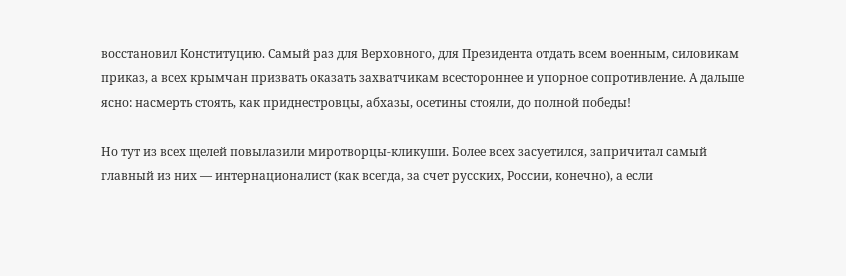восстановил Конституцию. Самый раз для Верховного, для Президента отдать всем военным, силовикам приказ, а всех крымчан призвать оказать захватчикам всестороннее и упорное сопротивление. А дальше ясно: насмерть стоять, как приднестровцы, абхазы, осетины стояли, до полной победы!

Но тут из всех щелей повылазили миротворцы-кликуши. Более всех засуетился, запричитал самый главный из них — интернационалист (как всегда, за счет русских, России, конечно), а если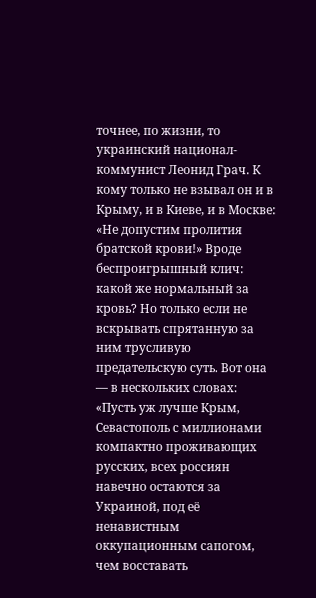точнее, по жизни, то украинский национал-коммунист Леонид Грач. К кому только не взывал он и в Крыму, и в Киеве, и в Москве: «Не допустим пролития братской крови!» Вроде беспроигрышный клич: какой же нормальный за кровь? Но только если не вскрывать спрятанную за ним трусливую предательскую суть. Вот она — в нескольких словах: «Пусть уж лучше Крым, Севастополь с миллионами компактно проживающих русских, всех россиян навечно остаются за Украиной, под её ненавистным оккупационным сапогом, чем восставать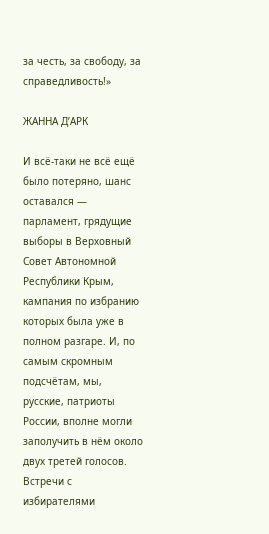за честь, за свободу, за справедливость!»

ЖАННА Д’АРК

И всё-таки не всё ещё было потеряно, шанс оставался — парламент, грядущие выборы в Верховный Совет Автономной Республики Крым, кампания по избранию которых была уже в полном разгаре. И, по самым скромным подсчётам, мы, русские, патриоты России, вполне могли заполучить в нём около двух третей голосов. Встречи с избирателями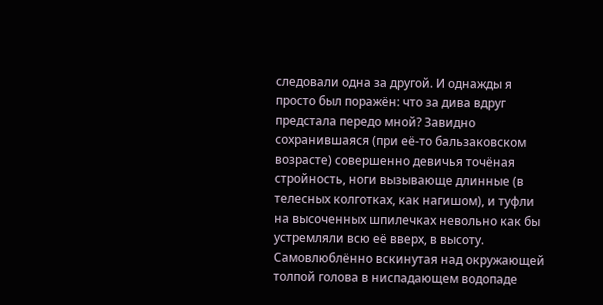следовали одна за другой. И однажды я просто был поражён: что за дива вдруг предстала передо мной? Завидно сохранившаяся (при её-то бальзаковском возрасте) совершенно девичья точёная стройность, ноги вызывающе длинные (в телесных колготках, как нагишом), и туфли на высоченных шпилечках невольно как бы устремляли всю её вверх, в высоту. Самовлюблённо вскинутая над окружающей толпой голова в ниспадающем водопаде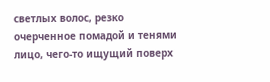светлых волос, резко очерченное помадой и тенями лицо, чего-то ищущий поверх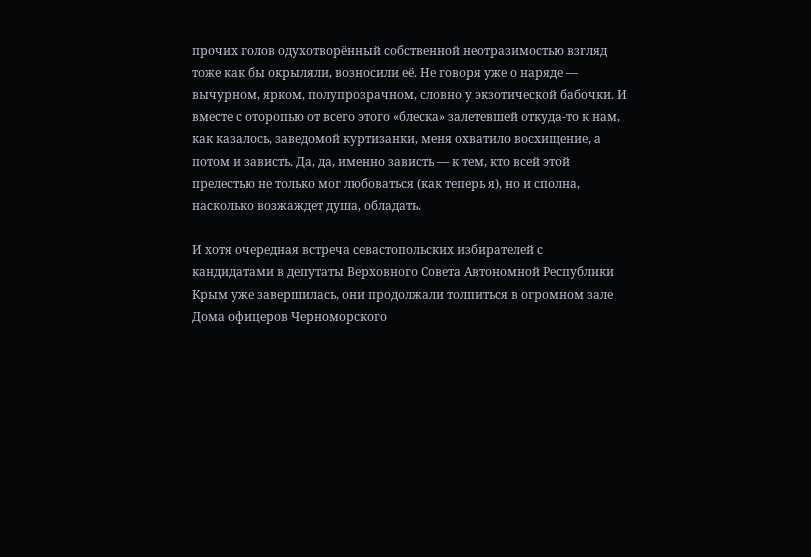прочих голов одухотворённый собственной неотразимостью взгляд тоже как бы окрыляли, возносили её. Не говоря уже о наряде — вычурном, ярком, полупрозрачном, словно у экзотической бабочки. И вместе с оторопью от всего этого «блеска» залетевшей откуда-то к нам, как казалось, заведомой куртизанки, меня охватило восхищение, а потом и зависть. Да, да, именно зависть — к тем, кто всей этой прелестью не только мог любоваться (как теперь я), но и сполна, насколько возжаждет душа, обладать.

И хотя очередная встреча севастопольских избирателей с кандидатами в депутаты Верховного Совета Автономной Республики Крым уже завершилась, они продолжали толпиться в огромном зале Дома офицеров Черноморского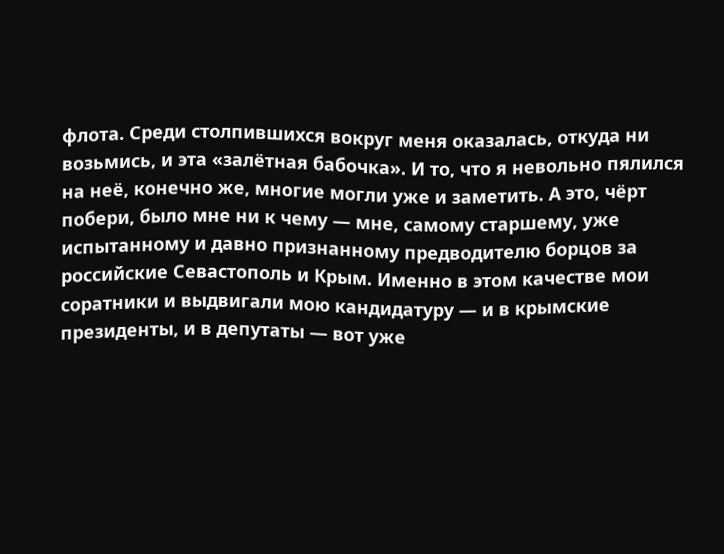флота. Среди столпившихся вокруг меня оказалась, откуда ни возьмись, и эта «залётная бабочка». И то, что я невольно пялился на неё, конечно же, многие могли уже и заметить. А это, чёрт побери, было мне ни к чему — мне, самому старшему, уже испытанному и давно признанному предводителю борцов за российские Севастополь и Крым. Именно в этом качестве мои соратники и выдвигали мою кандидатуру — и в крымские президенты, и в депутаты — вот уже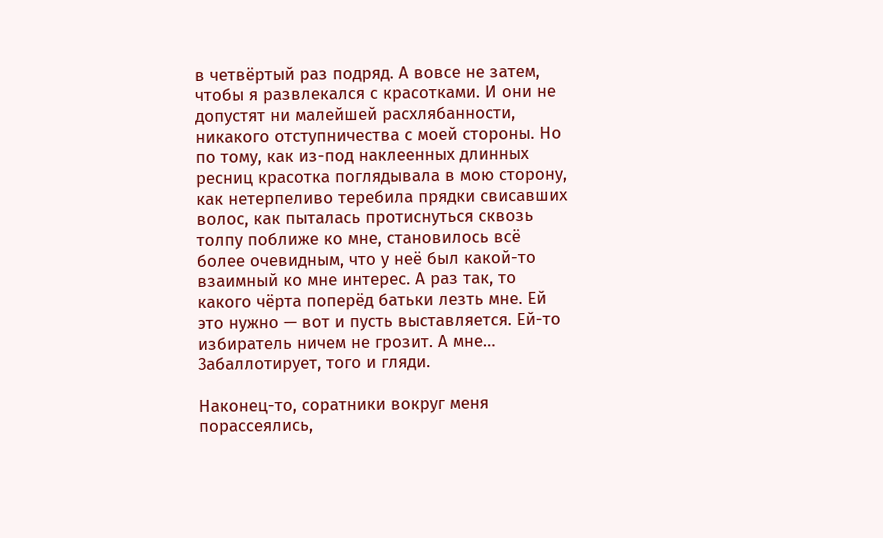в четвёртый раз подряд. А вовсе не затем, чтобы я развлекался с красотками. И они не допустят ни малейшей расхлябанности, никакого отступничества с моей стороны. Но по тому, как из-под наклеенных длинных ресниц красотка поглядывала в мою сторону, как нетерпеливо теребила прядки свисавших волос, как пыталась протиснуться сквозь толпу поближе ко мне, становилось всё более очевидным, что у неё был какой-то взаимный ко мне интерес. А раз так, то какого чёрта поперёд батьки лезть мне. Ей это нужно — вот и пусть выставляется. Ей-то избиратель ничем не грозит. А мне… 3абаллотирует, того и гляди.

Наконец-то, соратники вокруг меня порассеялись,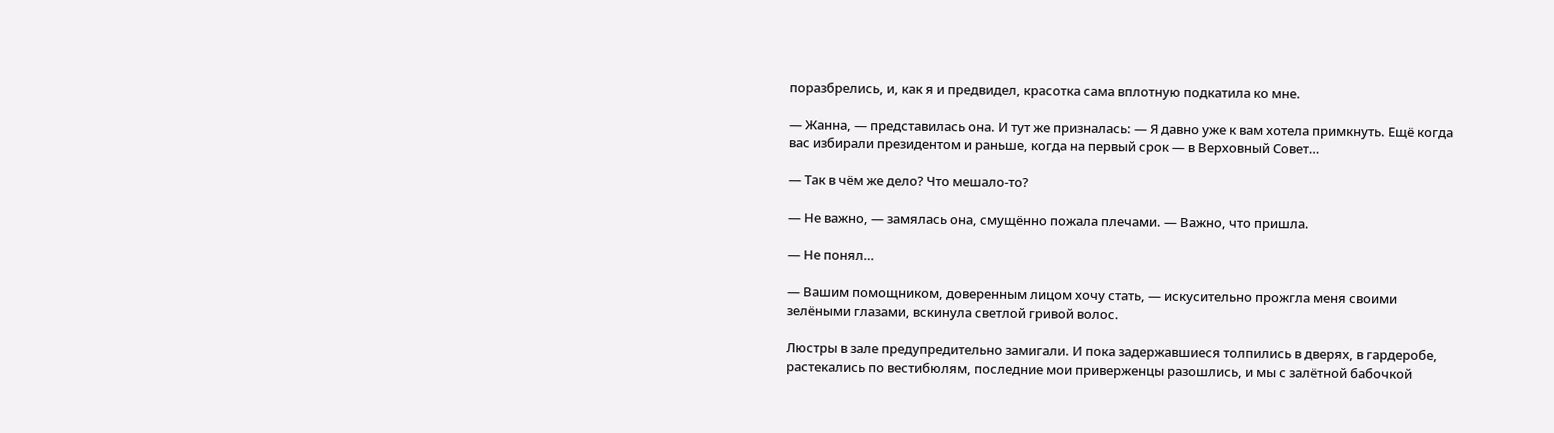поразбрелись, и, как я и предвидел, красотка сама вплотную подкатила ко мне.

— Жанна, — представилась она. И тут же призналась: — Я давно уже к вам хотела примкнуть. Ещё когда вас избирали президентом и раньше, когда на первый срок — в Верховный Совет…

— Так в чём же дело? Что мешало-то?

— Не важно, — замялась она, смущённо пожала плечами. — Важно, что пришла.

— Не понял…

— Вашим помощником, доверенным лицом хочу стать, — искусительно прожгла меня своими зелёными глазами, вскинула светлой гривой волос.

Люстры в зале предупредительно замигали. И пока задержавшиеся толпились в дверях, в гардеробе, растекались по вестибюлям, последние мои приверженцы разошлись, и мы с залётной бабочкой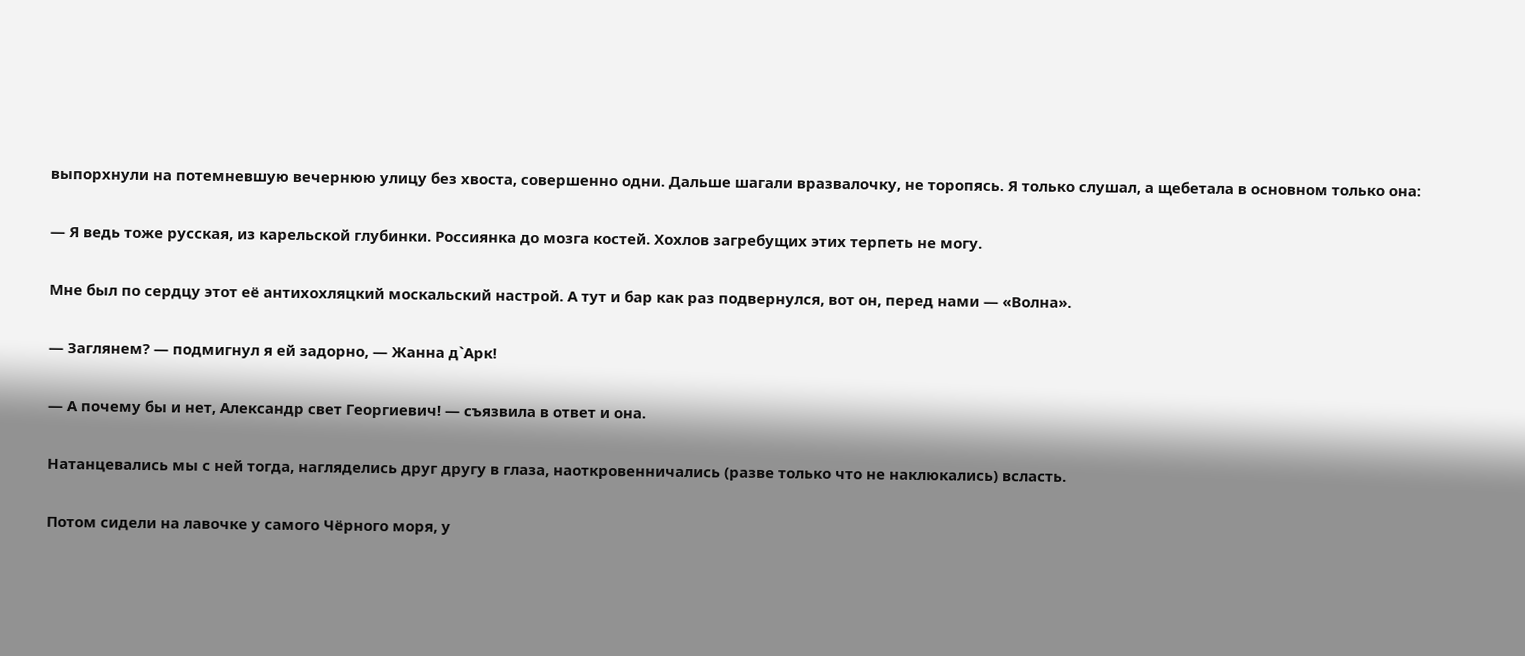выпорхнули на потемневшую вечернюю улицу без хвоста, совершенно одни. Дальше шагали вразвалочку, не торопясь. Я только слушал, а щебетала в основном только она:

— Я ведь тоже русская, из карельской глубинки. Россиянка до мозга костей. Хохлов загребущих этих терпеть не могу.

Мне был по сердцу этот её антихохляцкий москальский настрой. А тут и бар как раз подвернулся, вот он, перед нами — «Волна».

— Заглянем? — подмигнул я ей задорно, — Жанна д`Арк!

— А почему бы и нет, Александр свет Георгиевич! — съязвила в ответ и она.

Натанцевались мы с ней тогда, нагляделись друг другу в глаза, наоткровенничались (разве только что не наклюкались) всласть.

Потом сидели на лавочке у самого Чёрного моря, у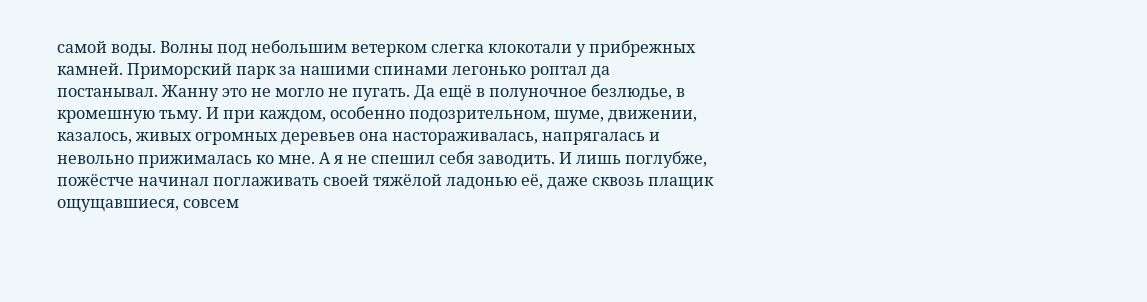самой воды. Волны под небольшим ветерком слегка клокотали у прибрежных камней. Приморский парк за нашими спинами легонько роптал да постанывал. Жанну это не могло не пугать. Да ещё в полуночное безлюдье, в кромешную тьму. И при каждом, особенно подозрительном, шуме, движении, казалось, живых огромных деревьев она настораживалась, напрягалась и невольно прижималась ко мне. А я не спешил себя заводить. И лишь поглубже, пожёстче начинал поглаживать своей тяжёлой ладонью её, даже сквозь плащик ощущавшиеся, совсем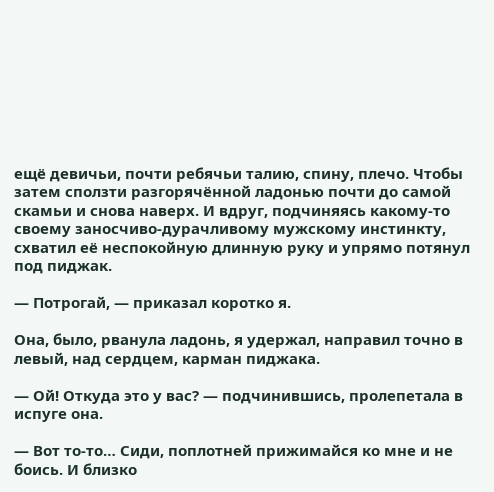ещё девичьи, почти ребячьи талию, спину, плечо. Чтобы затем сползти разгорячённой ладонью почти до самой скамьи и снова наверх. И вдруг, подчиняясь какому-то своему заносчиво-дурачливому мужскому инстинкту, схватил её неспокойную длинную руку и упрямо потянул под пиджак.

— Потрогай, — приказал коротко я.

Она, было, рванула ладонь, я удержал, направил точно в левый, над сердцем, карман пиджака.

— Ой! Откуда это у вас? — подчинившись, пролепетала в испуге она.

— Вот то-то… Сиди, поплотней прижимайся ко мне и не боись. И близко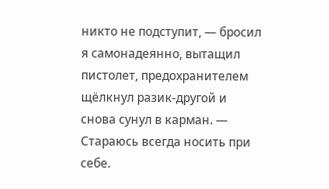никто не подступит, — бросил я самонадеянно, вытащил пистолет, предохранителем щёлкнул разик-другой и снова сунул в карман. — Стараюсь всегда носить при себе.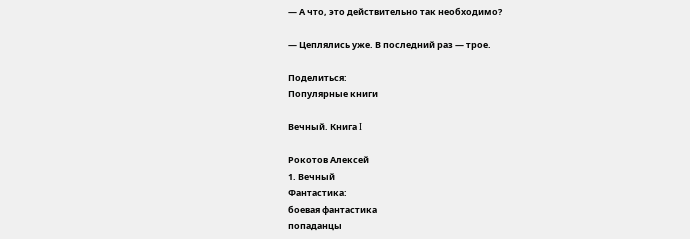— А что, это действительно так необходимо?

— Цеплялись уже. В последний раз — трое.

Поделиться:
Популярные книги

Вечный. Книга I

Рокотов Алексей
1. Вечный
Фантастика:
боевая фантастика
попаданцы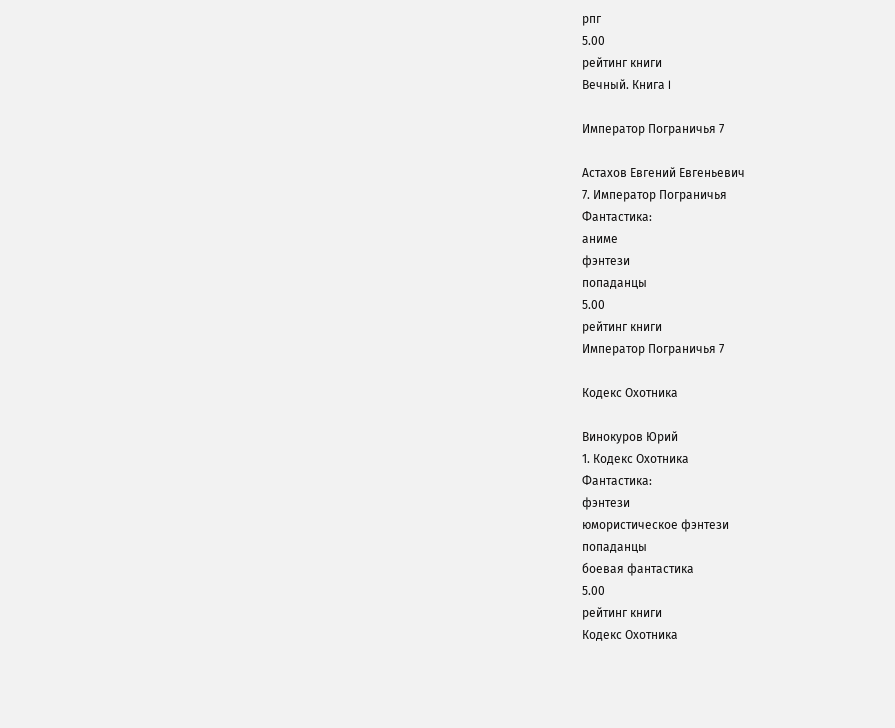рпг
5.00
рейтинг книги
Вечный. Книга I

Император Пограничья 7

Астахов Евгений Евгеньевич
7. Император Пограничья
Фантастика:
аниме
фэнтези
попаданцы
5.00
рейтинг книги
Император Пограничья 7

Кодекс Охотника

Винокуров Юрий
1. Кодекс Охотника
Фантастика:
фэнтези
юмористическое фэнтези
попаданцы
боевая фантастика
5.00
рейтинг книги
Кодекс Охотника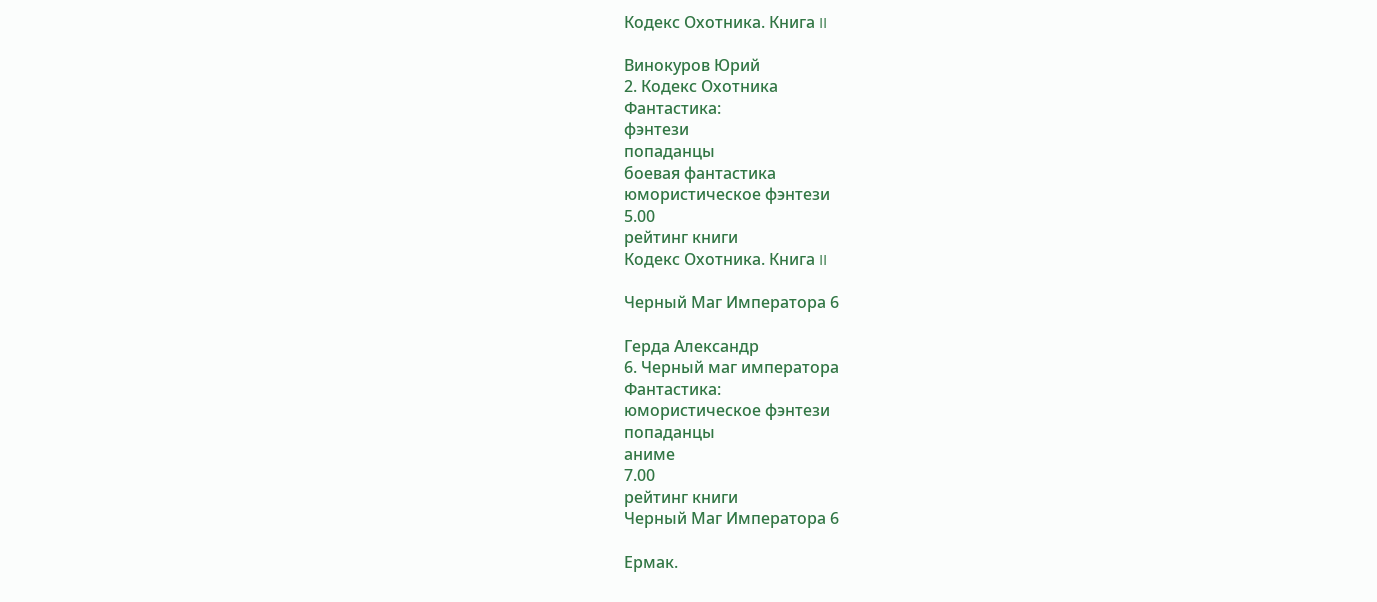Кодекс Охотника. Книга II

Винокуров Юрий
2. Кодекс Охотника
Фантастика:
фэнтези
попаданцы
боевая фантастика
юмористическое фэнтези
5.00
рейтинг книги
Кодекс Охотника. Книга II

Черный Маг Императора 6

Герда Александр
6. Черный маг императора
Фантастика:
юмористическое фэнтези
попаданцы
аниме
7.00
рейтинг книги
Черный Маг Императора 6

Ермак.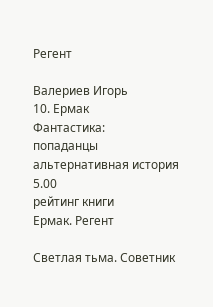Регент

Валериев Игорь
10. Ермак
Фантастика:
попаданцы
альтернативная история
5.00
рейтинг книги
Ермак. Регент

Светлая тьма. Советник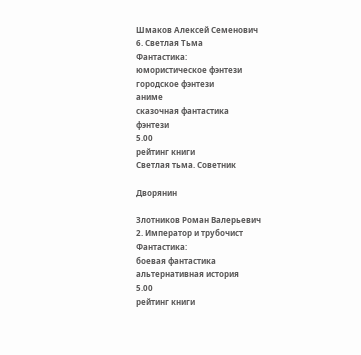Шмаков Алексей Семенович
6. Светлая Тьма
Фантастика:
юмористическое фэнтези
городское фэнтези
аниме
сказочная фантастика
фэнтези
5.00
рейтинг книги
Светлая тьма. Советник

Дворянин

Злотников Роман Валерьевич
2. Император и трубочист
Фантастика:
боевая фантастика
альтернативная история
5.00
рейтинг книги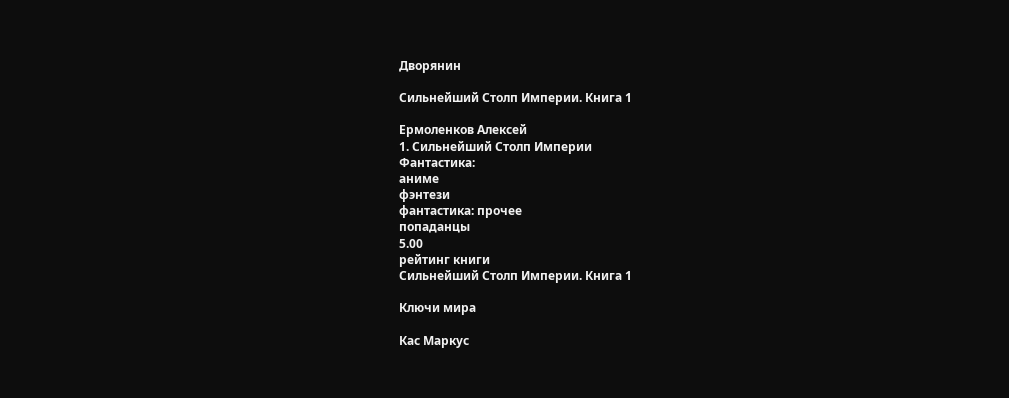Дворянин

Сильнейший Столп Империи. Книга 1

Ермоленков Алексей
1. Сильнейший Столп Империи
Фантастика:
аниме
фэнтези
фантастика: прочее
попаданцы
5.00
рейтинг книги
Сильнейший Столп Империи. Книга 1

Ключи мира

Кас Маркус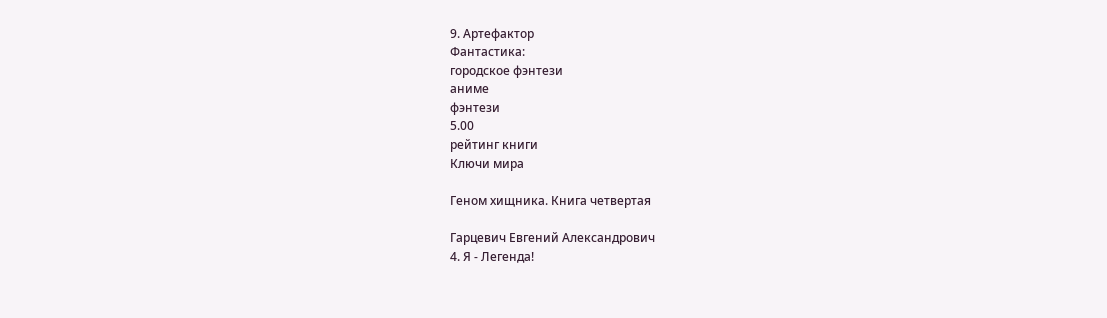9. Артефактор
Фантастика:
городское фэнтези
аниме
фэнтези
5.00
рейтинг книги
Ключи мира

Геном хищника. Книга четвертая

Гарцевич Евгений Александрович
4. Я - Легенда!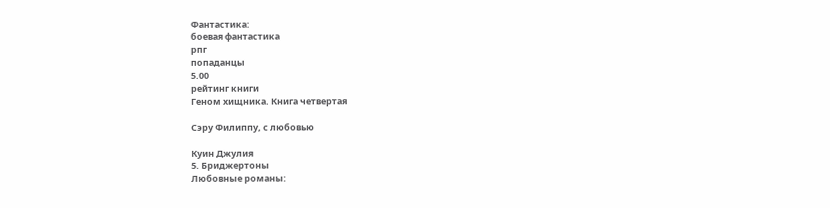Фантастика:
боевая фантастика
рпг
попаданцы
5.00
рейтинг книги
Геном хищника. Книга четвертая

Сэру Филиппу, с любовью

Куин Джулия
5. Бриджертоны
Любовные романы: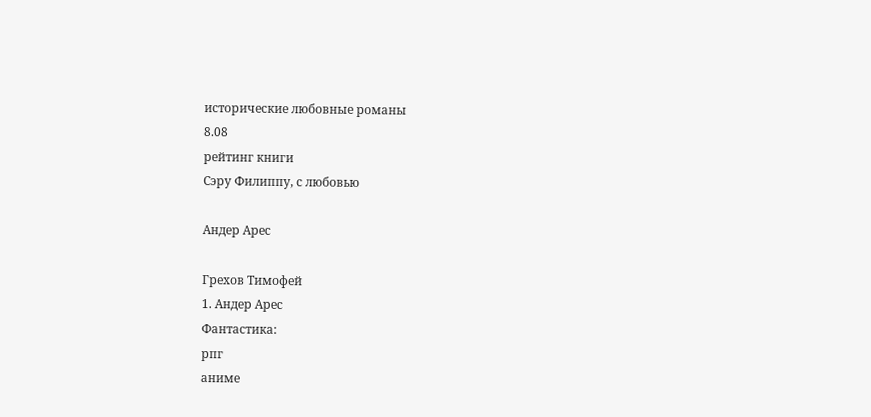исторические любовные романы
8.08
рейтинг книги
Сэру Филиппу, с любовью

Андер Арес

Грехов Тимофей
1. Андер Арес
Фантастика:
рпг
аниме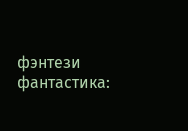фэнтези
фантастика: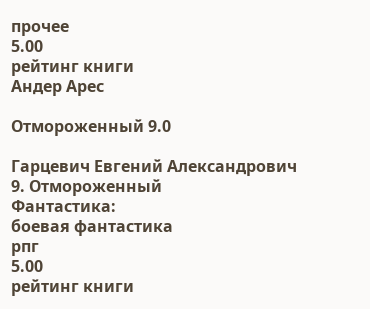прочее
5.00
рейтинг книги
Андер Арес

Отмороженный 9.0

Гарцевич Евгений Александрович
9. Отмороженный
Фантастика:
боевая фантастика
рпг
5.00
рейтинг книги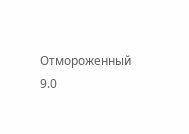Отмороженный 9.0